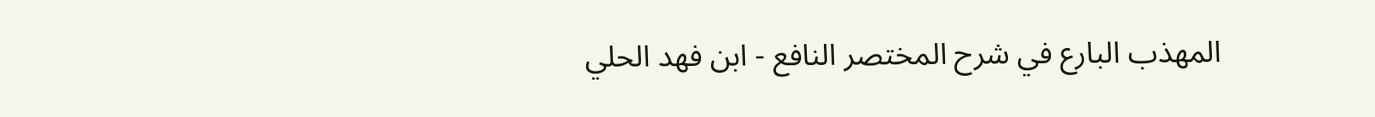المهذب البارع في شرح المختصر النافع - ابن فهد الحلي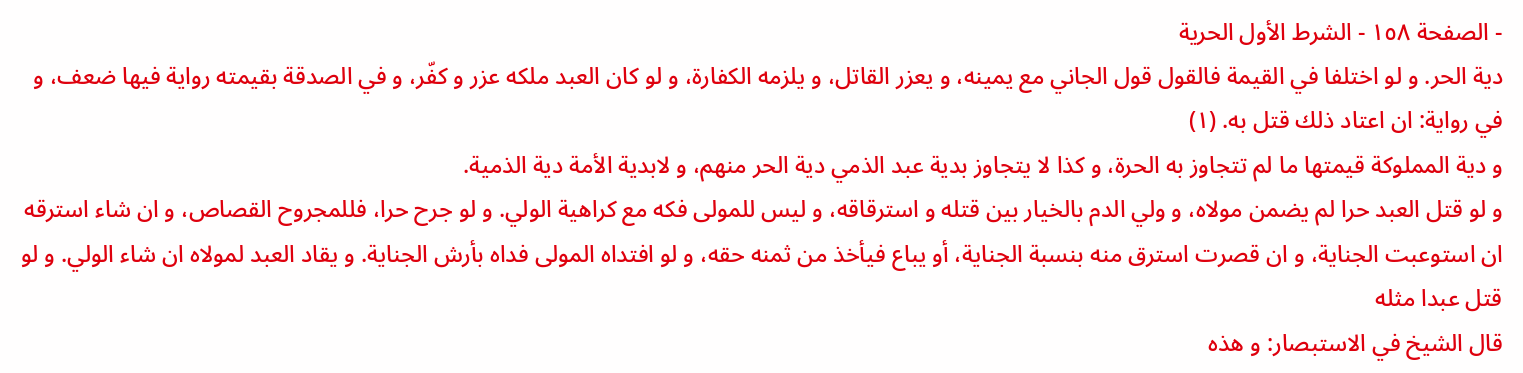- الصفحة ١٥٨ - الشرط الأول الحرية
دية الحر. و لو اختلفا في القيمة فالقول قول الجاني مع يمينه، و يعزر القاتل، و يلزمه الكفارة، و لو كان العبد ملكه عزر و كفّر، و في الصدقة بقيمته رواية فيها ضعف، و في رواية: ان اعتاد ذلك قتل به. (١)
و دية المملوكة قيمتها ما لم تتجاوز به الحرة، و كذا لا يتجاوز بدية عبد الذمي دية الحر منهم، و لابدية الأمة دية الذمية.
و لو قتل العبد حرا لم يضمن مولاه، و ولي الدم بالخيار بين قتله و استرقاقه، و ليس للمولى فكه مع كراهية الولي. و لو جرح حرا، فللمجروح القصاص، و ان شاء استرقه ان استوعبت الجناية، و ان قصرت استرق منه بنسبة الجناية، أو يباع فيأخذ من ثمنه حقه، و لو افتداه المولى فداه بأرش الجناية. و يقاد العبد لمولاه ان شاء الولي. و لو قتل عبدا مثله
قال الشيخ في الاستبصار: و هذه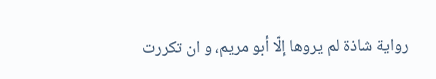رواية شاذة لم يروها إلّا أبو مريم، و ان تكررت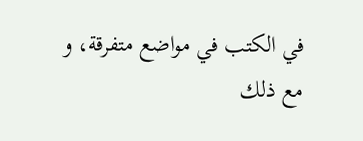في الكتب في مواضع متفرقة، و مع ذلك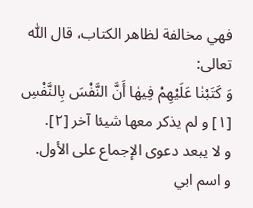فهي مخالفة لظاهر الكتاب، قال اللّٰه تعالى:
وَ كَتَبْنٰا عَلَيْهِمْ فِيهٰا أَنَّ النَّفْسَ بِالنَّفْسِ [١] و لم يذكر معها شيئا آخر [٢].
و لا يبعد دعوى الإجماع على الأول.
و اسم ابي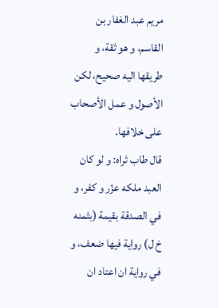مريم عبد الغفار بن القاسم، و هو ثقة، و طريقها اليه صحيح، لكن الأصول و عمل الأصحاب على خلافها.
قال طاب ثراه: و لو كان العبد ملكه عزّر و كفر، و في الصدقة بقيمة (بثمنه خ ل) رواية فيها ضعف، و في رواية ان اعتاد ان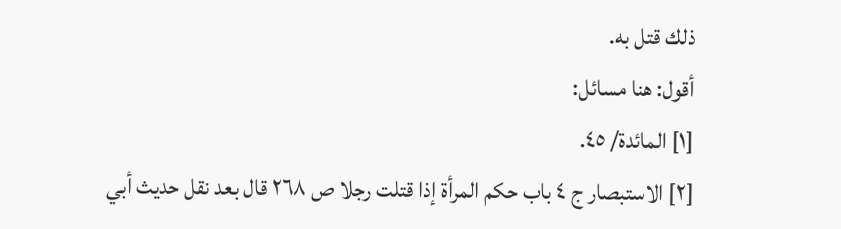ذلك قتل به.
أقول: هنا مسائل:
[١] المائدة/ ٤٥.
[٢] الاستبصار ج ٤ باب حكم المرأة إذا قتلت رجلا ص ٢٦٨ قال بعد نقل حديث أبي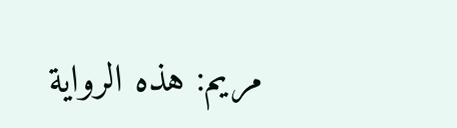مريم: هذه الرواية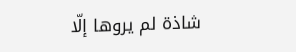شاذة لم يروها إلّا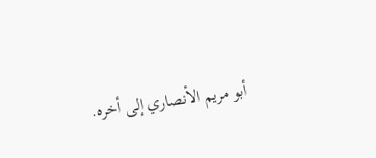أبو مريم الأنصاري إلى أخره.